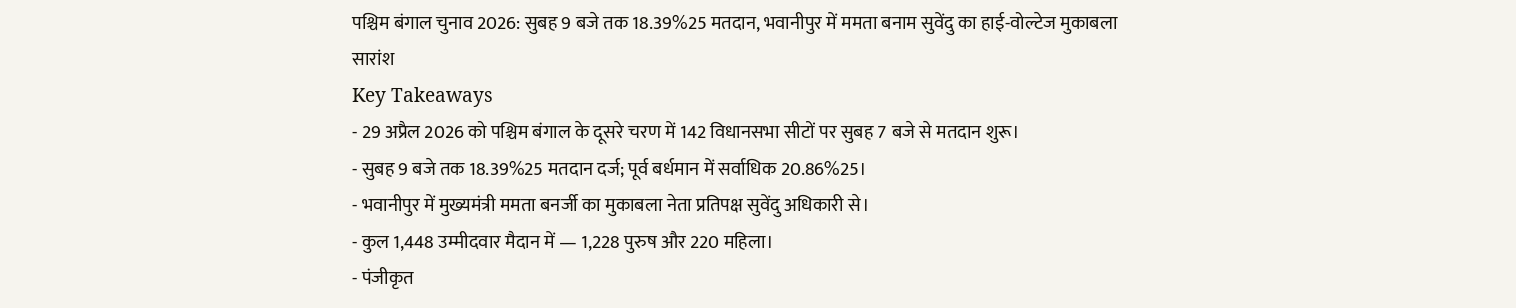पश्चिम बंगाल चुनाव 2026: सुबह 9 बजे तक 18.39%25 मतदान, भवानीपुर में ममता बनाम सुवेंदु का हाई-वोल्टेज मुकाबला
सारांश
Key Takeaways
- 29 अप्रैल 2026 को पश्चिम बंगाल के दूसरे चरण में 142 विधानसभा सीटों पर सुबह 7 बजे से मतदान शुरू।
- सुबह 9 बजे तक 18.39%25 मतदान दर्ज; पूर्व बर्धमान में सर्वाधिक 20.86%25।
- भवानीपुर में मुख्यमंत्री ममता बनर्जी का मुकाबला नेता प्रतिपक्ष सुवेंदु अधिकारी से।
- कुल 1,448 उम्मीदवार मैदान में — 1,228 पुरुष और 220 महिला।
- पंजीकृत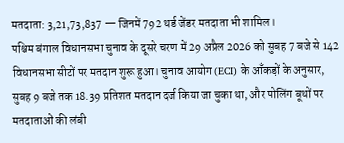मतदाता: 3,21,73,837 — जिनमें 792 थर्ड जेंडर मतदाता भी शामिल।
पश्चिम बंगाल विधानसभा चुनाव के दूसरे चरण में 29 अप्रैल 2026 को सुबह 7 बजे से 142 विधानसभा सीटों पर मतदान शुरू हुआ। चुनाव आयोग (ECI) के आँकड़ों के अनुसार, सुबह 9 बजे तक 18.39 प्रतिशत मतदान दर्ज किया जा चुका था, और पोलिंग बूथों पर मतदाताओं की लंबी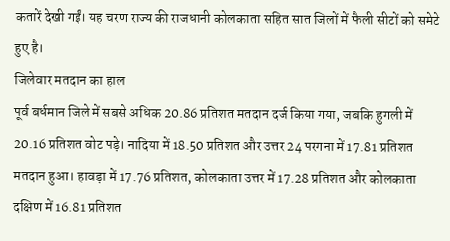कतारें देखी गईं। यह चरण राज्य की राजधानी कोलकाता सहित सात जिलों में फैली सीटों को समेटे हुए है।
जिलेवार मतदान का हाल
पूर्व बर्धमान जिले में सबसे अधिक 20.86 प्रतिशत मतदान दर्ज किया गया, जबकि हुगली में 20.16 प्रतिशत वोट पड़े। नादिया में 18.50 प्रतिशत और उत्तर 24 परगना में 17.81 प्रतिशत मतदान हुआ। हावड़ा में 17.76 प्रतिशत, कोलकाता उत्तर में 17.28 प्रतिशत और कोलकाता दक्षिण में 16.81 प्रतिशत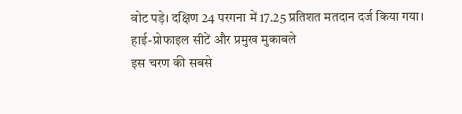वोट पड़े। दक्षिण 24 परगना में 17.25 प्रतिशत मतदान दर्ज किया गया।
हाई-प्रोफाइल सीटें और प्रमुख मुकाबले
इस चरण की सबसे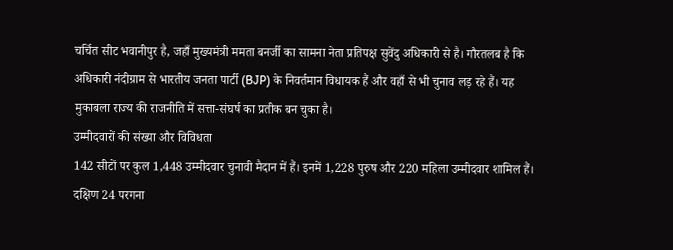चर्चित सीट भवानीपुर है, जहाँ मुख्यमंत्री ममता बनर्जी का सामना नेता प्रतिपक्ष सुवेंदु अधिकारी से है। गौरतलब है कि अधिकारी नंदीग्राम से भारतीय जनता पार्टी (BJP) के निवर्तमान विधायक हैं और वहाँ से भी चुनाव लड़ रहे हैं। यह मुकाबला राज्य की राजनीति में सत्ता-संघर्ष का प्रतीक बन चुका है।
उम्मीदवारों की संख्या और विविधता
142 सीटों पर कुल 1,448 उम्मीदवार चुनावी मैदान में हैं। इनमें 1,228 पुरुष और 220 महिला उम्मीदवार शामिल हैं। दक्षिण 24 परगना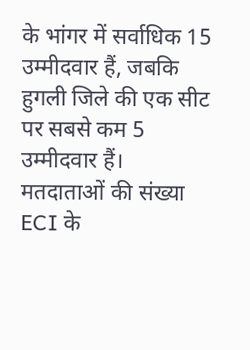के भांगर में सर्वाधिक 15 उम्मीदवार हैं, जबकि हुगली जिले की एक सीट पर सबसे कम 5 उम्मीदवार हैं।
मतदाताओं की संख्या
ECI के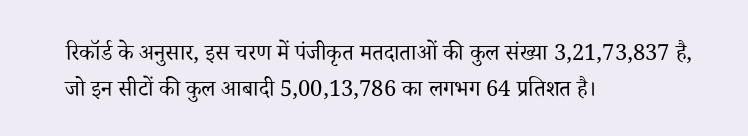रिकॉर्ड के अनुसार, इस चरण में पंजीकृत मतदाताओं की कुल संख्या 3,21,73,837 है, जो इन सीटों की कुल आबादी 5,00,13,786 का लगभग 64 प्रतिशत है।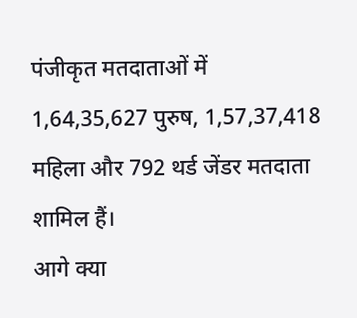पंजीकृत मतदाताओं में 1,64,35,627 पुरुष, 1,57,37,418 महिला और 792 थर्ड जेंडर मतदाता शामिल हैं।
आगे क्या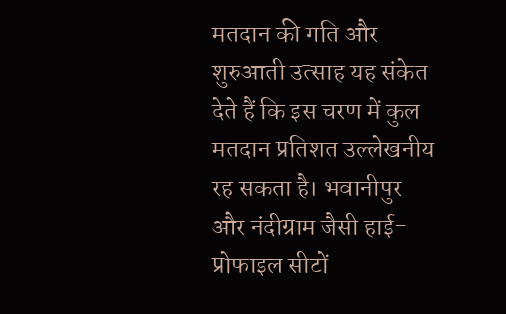मतदान की गति और शुरुआती उत्साह यह संकेत देते हैं कि इस चरण में कुल मतदान प्रतिशत उल्लेखनीय रह सकता है। भवानीपुर और नंदीग्राम जैसी हाई-प्रोफाइल सीटों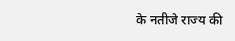के नतीजे राज्य की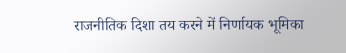राजनीतिक दिशा तय करने में निर्णायक भूमिका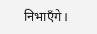निभाएँगे।